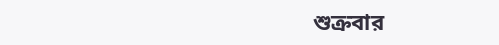শুক্রবার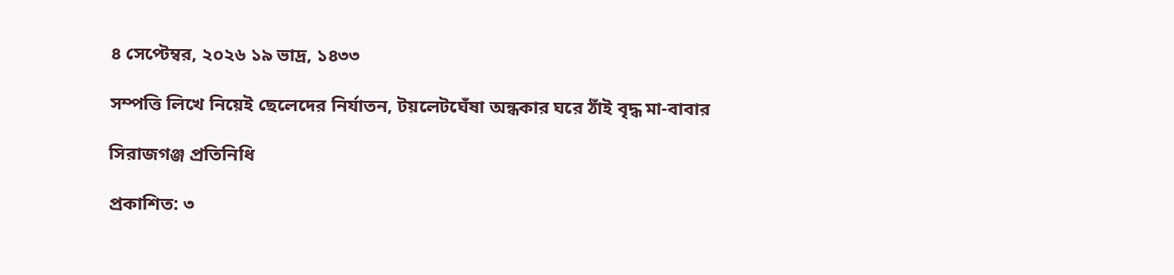৪ সেপ্টেম্বর, ২০২৬ ১৯ ভাদ্র, ১৪৩৩

সম্পত্তি লিখে নিয়েই ছেলেদের নির্যাতন, টয়লেটঘেঁষা অন্ধকার ঘরে ঠাঁই বৃদ্ধ মা-বাবার

সিরাজগঞ্জ প্রতিনিধি

প্রকাশিত: ৩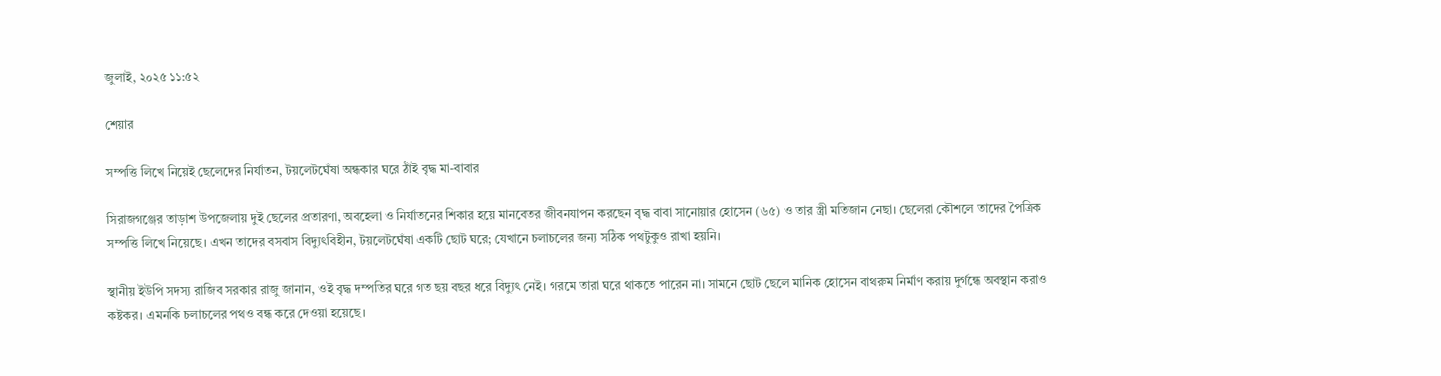জুলাই, ২০২৫ ১১:৫২

শেয়ার

সম্পত্তি লিখে নিয়েই ছেলেদের নির্যাতন, টয়লেটঘেঁষা অন্ধকার ঘরে ঠাঁই বৃদ্ধ মা-বাবার

সিরাজগঞ্জের তাড়াশ উপজেলায় দুই ছেলের প্রতারণা, অবহেলা ও নির্যাতনের শিকার হয়ে মানবেতর জীবনযাপন করছেন বৃদ্ধ বাবা সানোয়ার হোসেন (৬৫) ও তার স্ত্রী মতিজান নেছা। ছেলেরা কৌশলে তাদের পৈত্রিক সম্পত্তি লিখে নিয়েছে। এখন তাদের বসবাস বিদ্যুৎবিহীন, টয়লেটঘেঁষা একটি ছোট ঘরে; যেখানে চলাচলের জন্য সঠিক পথটুকুও রাখা হয়নি।

স্থানীয় ইউপি সদস্য রাজিব সরকার রাজু জানান, ওই বৃদ্ধ দম্পতির ঘরে গত ছয় বছর ধরে বিদ্যুৎ নেই। গরমে তারা ঘরে থাকতে পারেন না। সামনে ছোট ছেলে মানিক হোসেন বাথরুম নির্মাণ করায় দুর্গন্ধে অবস্থান করাও কষ্টকর। এমনকি চলাচলের পথও বন্ধ করে দেওয়া হয়েছে।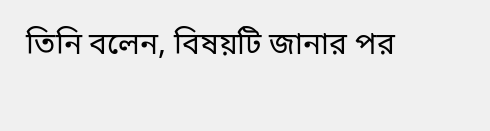তিনি বলেন, বিষয়টি জানার পর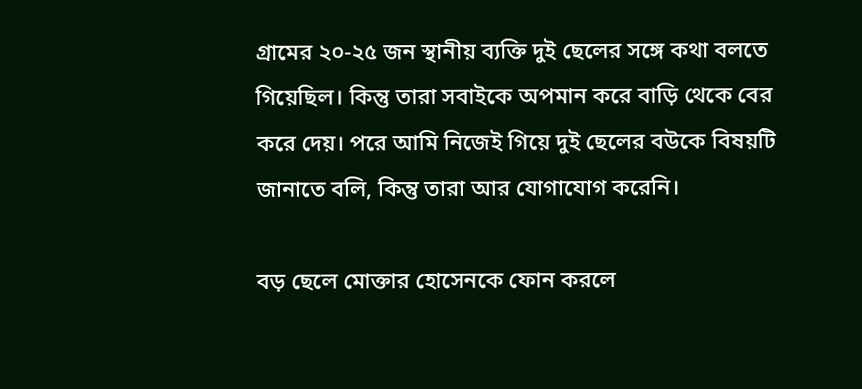গ্রামের ২০-২৫ জন স্থানীয় ব্যক্তি দুই ছেলের সঙ্গে কথা বলতে গিয়েছিল। কিন্তু তারা সবাইকে অপমান করে বাড়ি থেকে বের করে দেয়। পরে আমি নিজেই গিয়ে দুই ছেলের বউকে বিষয়টি জানাতে বলি, কিন্তু তারা আর যোগাযোগ করেনি।

বড় ছেলে মোক্তার হোসেনকে ফোন করলে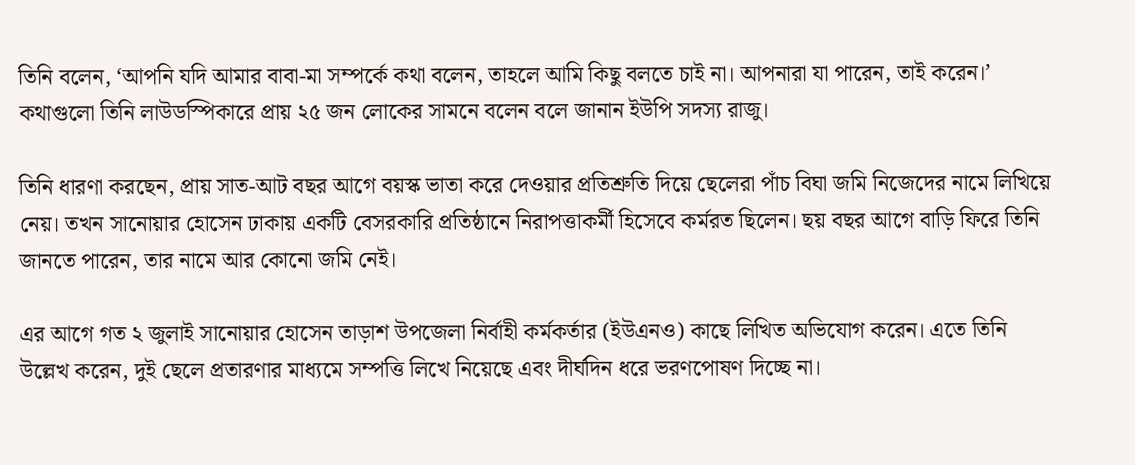তিনি বলেন, ‘আপনি যদি আমার বাবা-মা সম্পর্কে কথা বলেন, তাহলে আমি কিছু বলতে চাই না। আপনারা যা পারেন, তাই করেন।’ কথাগুলো তিনি লাউডস্পিকারে প্রায় ২৫ জন লোকের সামনে বলেন বলে জানান ইউপি সদস্য রাজু।

তিনি ধারণা করছেন, প্রায় সাত-আট বছর আগে বয়স্ক ভাতা করে দেওয়ার প্রতিশ্রুতি দিয়ে ছেলেরা পাঁচ বিঘা জমি নিজেদের নামে লিখিয়ে নেয়। তখন সানোয়ার হোসেন ঢাকায় একটি বেসরকারি প্রতিষ্ঠানে নিরাপত্তাকর্মী হিসেবে কর্মরত ছিলেন। ছয় বছর আগে বাড়ি ফিরে তিনি জানতে পারেন, তার নামে আর কোনো জমি নেই।

এর আগে গত ২ জুলাই সানোয়ার হোসেন তাড়াশ উপজেলা নির্বাহী কর্মকর্তার (ইউএনও) কাছে লিখিত অভিযোগ করেন। এতে তিনি উল্লেখ করেন, দুই ছেলে প্রতারণার মাধ্যমে সম্পত্তি লিখে নিয়েছে এবং দীর্ঘদিন ধরে ভরণপোষণ দিচ্ছে না।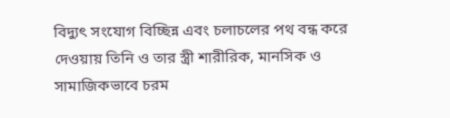বিদ্যুৎ সংযোগ বিচ্ছিন্ন এবং চলাচলের পথ বন্ধ করে দেওয়ায় তিনি ও তার স্ত্রী শারীরিক, মানসিক ও সামাজিকভাবে চরম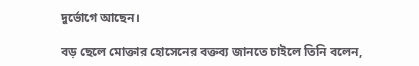দুর্ভোগে আছেন।

বড় ছেলে মোক্তার হোসেনের বক্তব্য জানতে চাইলে তিনি বলেন,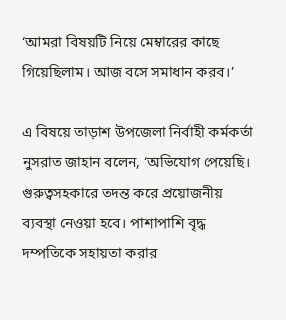‘আমরা বিষয়টি নিয়ে মেম্বারের কাছে গিয়েছিলাম। আজ বসে সমাধান করব।’

এ বিষয়ে তাড়াশ উপজেলা নির্বাহী কর্মকর্তা নুসরাত জাহান বলেন, ‘অভিযোগ পেয়েছি। গুরুত্বসহকারে তদন্ত করে প্রয়োজনীয় ব্যবস্থা নেওয়া হবে। পাশাপাশি বৃদ্ধ দম্পতিকে সহায়তা করার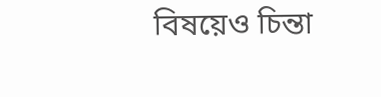বিষয়েও চিন্তা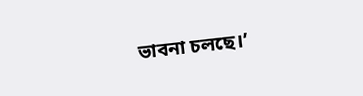ভাবনা চলছে।’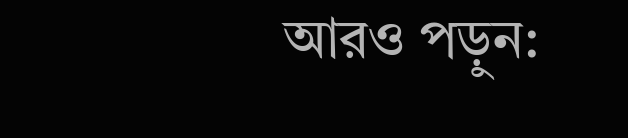আরও পড়ুন: